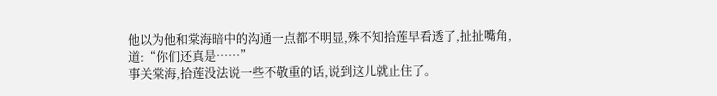他以为他和棠海暗中的沟通一点都不明显,殊不知拾莲早看透了,扯扯嘴角,道:“你们还真是……”
事关棠海,拾莲没法说一些不敬重的话,说到这儿就止住了。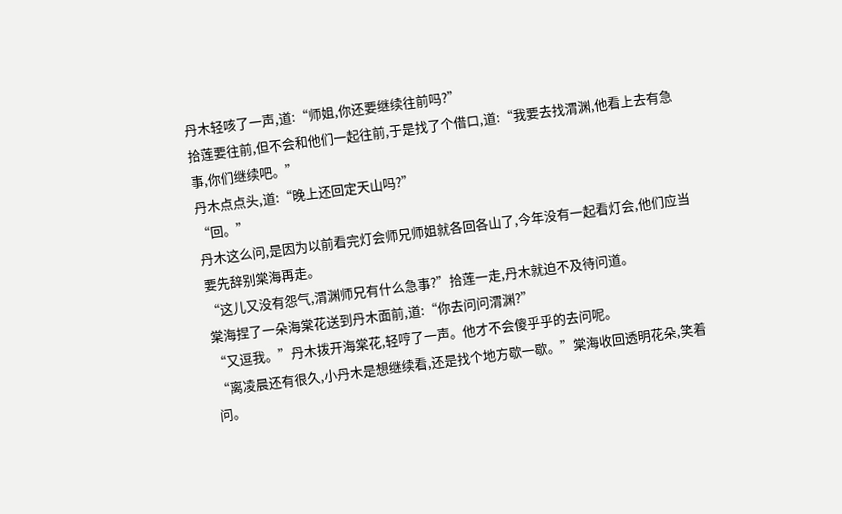丹木轻咳了一声,道:“师姐,你还要继续往前吗?”
拾莲要往前,但不会和他们一起往前,于是找了个借口,道:“我要去找渭渊,他看上去有急事,你们继续吧。”
丹木点点头,道:“晚上还回定天山吗?”
“回。”
丹木这么问,是因为以前看完灯会师兄师姐就各回各山了,今年没有一起看灯会,他们应当要先辞别棠海再走。
“这儿又没有怨气,渭渊师兄有什么急事?”拾莲一走,丹木就迫不及待问道。
棠海捏了一朵海棠花送到丹木面前,道:“你去问问渭渊?”
“又逗我。”丹木拨开海棠花,轻哼了一声。他才不会傻乎乎的去问呢。
“离凌晨还有很久,小丹木是想继续看,还是找个地方歇一歇。”棠海收回透明花朵,笑着问。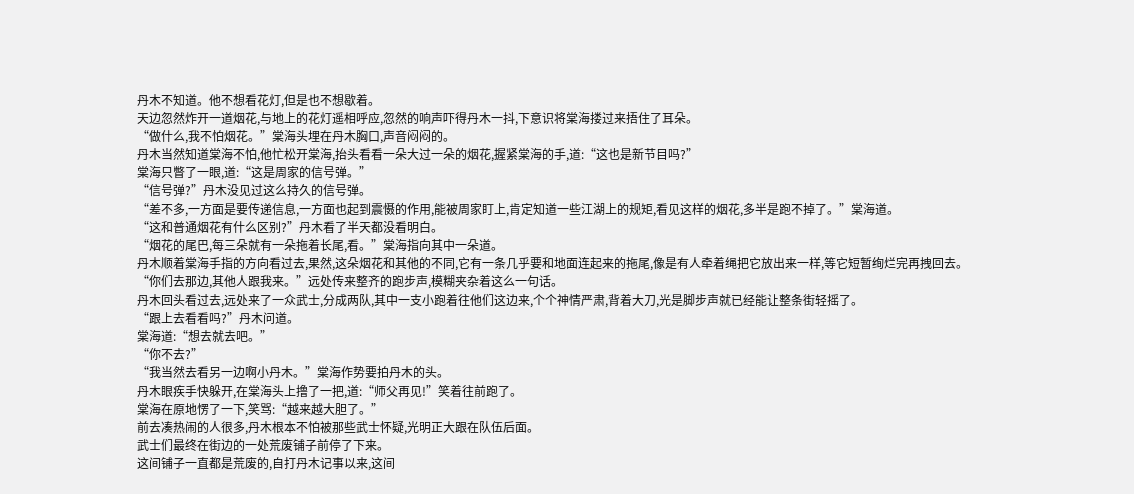丹木不知道。他不想看花灯,但是也不想歇着。
天边忽然炸开一道烟花,与地上的花灯遥相呼应,忽然的响声吓得丹木一抖,下意识将棠海搂过来捂住了耳朵。
“做什么,我不怕烟花。”棠海头埋在丹木胸口,声音闷闷的。
丹木当然知道棠海不怕,他忙松开棠海,抬头看看一朵大过一朵的烟花,握紧棠海的手,道:“这也是新节目吗?”
棠海只瞥了一眼,道:“这是周家的信号弹。”
“信号弹?”丹木没见过这么持久的信号弹。
“差不多,一方面是要传递信息,一方面也起到震慑的作用,能被周家盯上,肯定知道一些江湖上的规矩,看见这样的烟花,多半是跑不掉了。”棠海道。
“这和普通烟花有什么区别?”丹木看了半天都没看明白。
“烟花的尾巴,每三朵就有一朵拖着长尾,看。”棠海指向其中一朵道。
丹木顺着棠海手指的方向看过去,果然,这朵烟花和其他的不同,它有一条几乎要和地面连起来的拖尾,像是有人牵着绳把它放出来一样,等它短暂绚烂完再拽回去。
“你们去那边,其他人跟我来。”远处传来整齐的跑步声,模糊夹杂着这么一句话。
丹木回头看过去,远处来了一众武士,分成两队,其中一支小跑着往他们这边来,个个神情严肃,背着大刀,光是脚步声就已经能让整条街轻摇了。
“跟上去看看吗?”丹木问道。
棠海道:“想去就去吧。”
“你不去?”
“我当然去看另一边啊小丹木。”棠海作势要拍丹木的头。
丹木眼疾手快躲开,在棠海头上撸了一把,道:“师父再见!”笑着往前跑了。
棠海在原地愣了一下,笑骂:“越来越大胆了。”
前去凑热闹的人很多,丹木根本不怕被那些武士怀疑,光明正大跟在队伍后面。
武士们最终在街边的一处荒废铺子前停了下来。
这间铺子一直都是荒废的,自打丹木记事以来,这间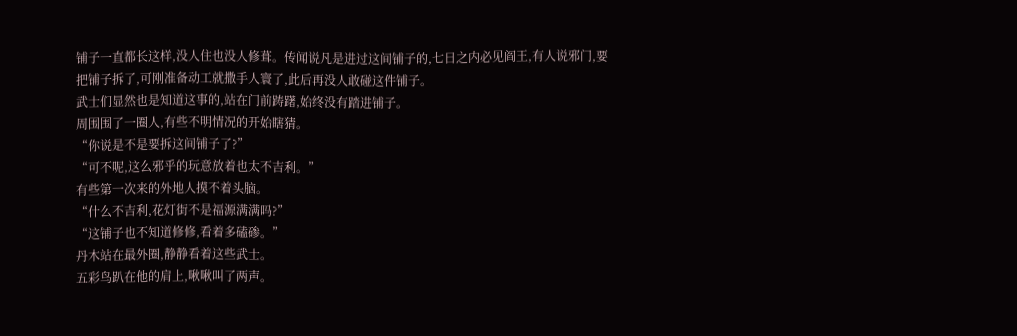铺子一直都长这样,没人住也没人修葺。传闻说凡是进过这间铺子的,七日之内必见阎王,有人说邪门,要把铺子拆了,可刚准备动工就撒手人寰了,此后再没人敢碰这件铺子。
武士们显然也是知道这事的,站在门前踌躇,始终没有踏进铺子。
周围围了一圈人,有些不明情况的开始瞎猜。
“你说是不是要拆这间铺子了?”
“可不呢,这么邪乎的玩意放着也太不吉利。”
有些第一次来的外地人摸不着头脑。
“什么不吉利,花灯街不是福源满满吗?”
“这铺子也不知道修修,看着多磕碜。”
丹木站在最外圈,静静看着这些武士。
五彩鸟趴在他的肩上,啾啾叫了两声。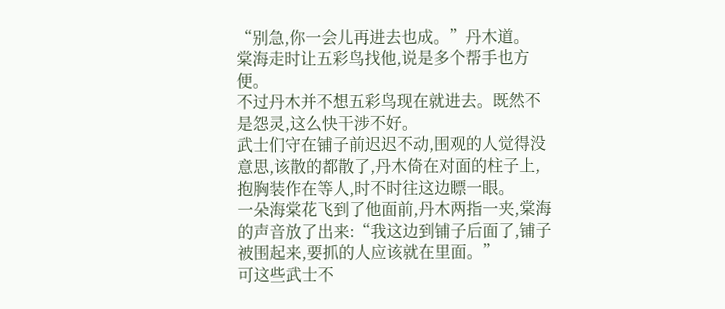“别急,你一会儿再进去也成。”丹木道。
棠海走时让五彩鸟找他,说是多个帮手也方便。
不过丹木并不想五彩鸟现在就进去。既然不是怨灵,这么快干涉不好。
武士们守在铺子前迟迟不动,围观的人觉得没意思,该散的都散了,丹木倚在对面的柱子上,抱胸装作在等人,时不时往这边瞟一眼。
一朵海棠花飞到了他面前,丹木两指一夹,棠海的声音放了出来:“我这边到铺子后面了,铺子被围起来,要抓的人应该就在里面。”
可这些武士不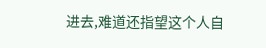进去,难道还指望这个人自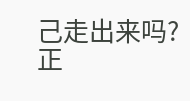己走出来吗?
正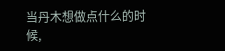当丹木想做点什么的时候,